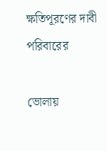ক্ষতিপূরণের দাবী পরিবারের

ভোলায়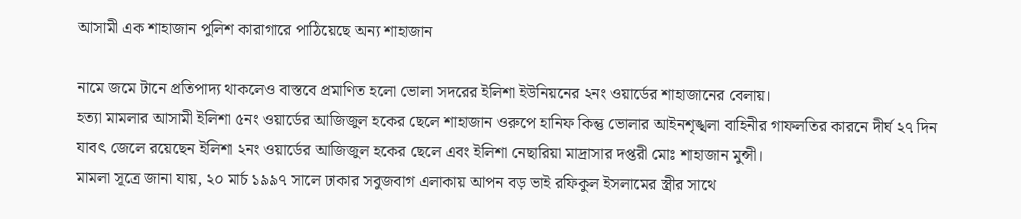আসামী এক শাহাজান পুলিশ কারাগারে পাঠিয়েছে অন্য শাহাজান

নামে জমে টানে প্রতিপাদ্য থাকলেও বাস্তবে প্রমাণিত হলো ভোলা সদরের ইলিশা ইউনিয়নের ২নং ওয়ার্ডের শাহাজানের বেলায়।
হত্যা মামলার আসামী ইলিশা ৫নং ওয়ার্ডের আজিজুল হকের ছেলে শাহাজান ওরুপে হানিফ কিন্তু ভোলার আইনশৃঙ্খলা বাহিনীর গাফলতির কারনে দীর্ঘ ২৭ দিন যাবৎ জেলে রয়েছেন ইলিশা ২নং ওয়ার্ডের আজিজুল হকের ছেলে এবং ইলিশা নেছারিয়া মাদ্রাসার দপ্তরী মোঃ শাহাজান মুন্সী।
মামলা সূত্রে জানা যায়, ২০ মার্চ ১৯৯৭ সালে ঢাকার সবুজবাগ এলাকায় আপন বড় ভাই রফিকুল ইসলামের স্ত্রীর সাথে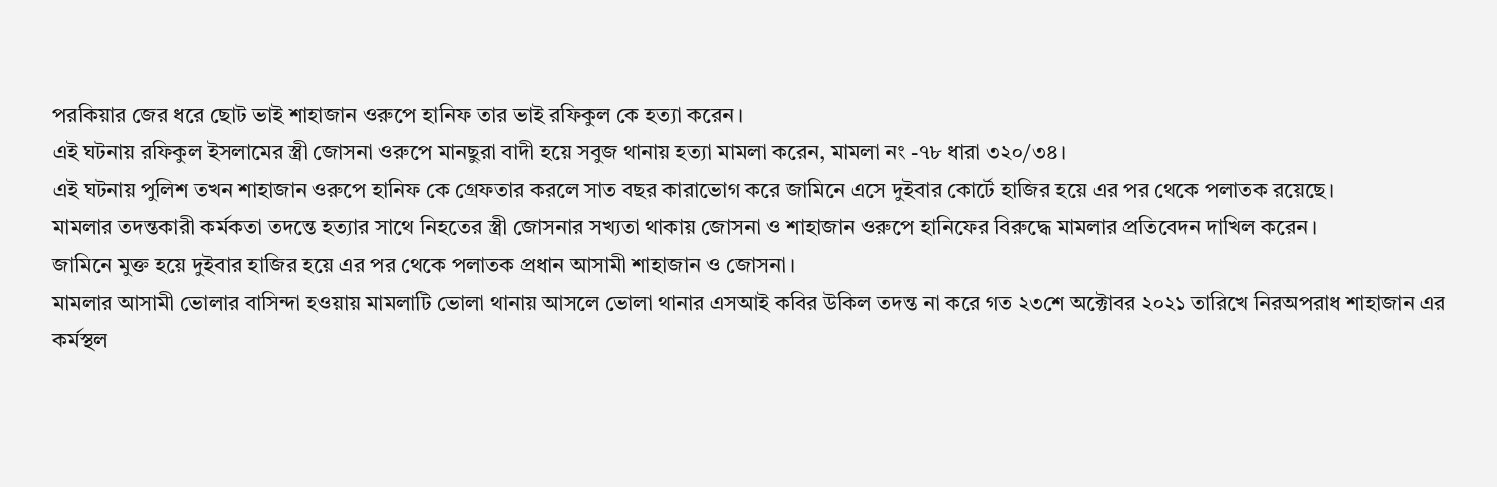পরকিয়ার জের ধরে ছোট ভাই শাহাজান ওরুপে হানিফ তার ভাই রফিকুল কে হত্যা করেন।
এই ঘটনায় রফিকুল ইসলামের স্ত্রী জোসনা ওরুপে মানছুরা বাদী হয়ে সবুজ থানায় হত্যা মামলা করেন, মামলা নং -৭৮ ধারা ৩২০/৩৪।
এই ঘটনায় পুলিশ তখন শাহাজান ওরুপে হানিফ কে গ্রেফতার করলে সাত বছর কারাভোগ করে জামিনে এসে দুইবার কোর্টে হাজির হয়ে এর পর থেকে পলাতক রয়েছে।
মামলার তদন্তকারী কর্মকতা তদন্তে হত্যার সাথে নিহতের স্ত্রী জোসনার সখ্যতা থাকায় জোসনা ও শাহাজান ওরুপে হানিফের বিরুদ্ধে মামলার প্রতিবেদন দাখিল করেন।
জামিনে মুক্ত হয়ে দুইবার হাজির হয়ে এর পর থেকে পলাতক প্রধান আসামী শাহাজান ও জোসনা।
মামলার আসামী ভোলার বাসিন্দা হওয়ায় মামলাটি ভোলা থানায় আসলে ভোলা থানার এসআই কবির উকিল তদন্ত না করে গত ২৩শে অক্টোবর ২০২১ তারিখে নিরঅপরাধ শাহাজান এর কর্মস্থল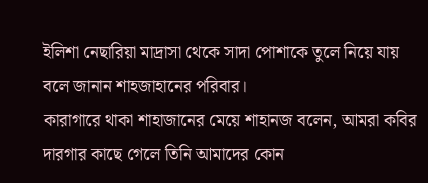ইলিশা নেছারিয়া মাদ্রাসা থেকে সাদা পোশাকে তুলে নিয়ে যায় বলে জানান শাহজাহানের পরিবার।
কারাগারে থাকা শাহাজানের মেয়ে শাহানজ বলেন, আমরা কবির দারগার কাছে গেলে তিনি আমাদের কোন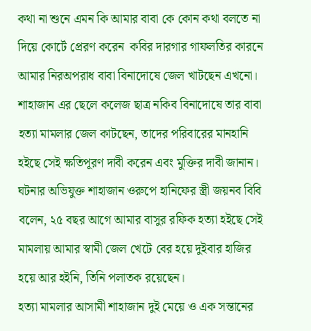কথা না শুনে এমন কি আমার বাবা কে কোন কথা বলতে না দিয়ে কোর্টে প্রেরণ করেন  কবির দারগার গাফলতির কারনে আমার নিরঅপরাধ বাবা বিনাদোষে জেল খাটছেন এখনো।
শাহাজান এর ছেলে কলেজ ছাত্র নকিব বিনাদোষে তার বাবা হত্যা মামলার জেল কাটছেন, তাদের পরিবারের মানহানি হইছে সেই ক্ষতিপূরণ দাবী করেন এবং মুক্তির দাবী জানান।
ঘটনার অভিযুক্ত শাহাজান ওরুপে হানিফের স্ত্রী জয়নব বিবি বলেন, ২৫ বছর আগে আমার বাসুর রফিক হত্যা হইছে সেই মামলায় আমার স্বামী জেল খেটে বের হয়ে দুইবার হাজির হয়ে আর হইনি, তিনি পলাতক রয়েছেন।
হত্যা মামলার আসামী শাহাজান দুই মেয়ে ও এক সন্তানের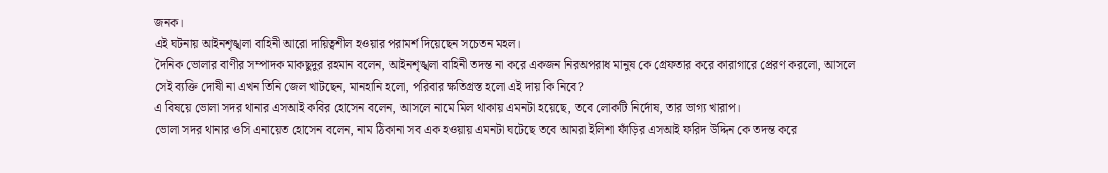জনক।
এই ঘটনায় আইনশৃঙ্খলা বাহিনী আরো দায়িত্বশীল হওয়ার পরামর্শ দিয়েছেন সচেতন মহল।
দৈনিক ভোলার বাণীর সম্পাদক মাকছুদুর রহমান বলেন, আইনশৃঙ্খলা বাহিনী তদন্ত না করে একজন নিরঅপরাধ মানুষ কে গ্রেফতার করে কারাগারে প্রেরণ করলো, আসলে সেই ব্যক্তি দোষী না এখন তিনি জেল খাটছেন, মানহানি হলো, পরিবার ক্ষতিগ্রস্ত হলো এই দায় কি নিবে?
এ বিষয়ে ভোলা সদর থানার এসআই কবির হোসেন বলেন, আসলে নামে মিল থাকায় এমনটা হয়েছে, তবে লোকটি নির্দোষ, তার ভাগ্য খারাপ।
ভোলা সদর থানার ওসি এনায়েত হোসেন বলেন, নাম ঠিকানা সব এক হওয়ায় এমনটা ঘটেছে তবে আমরা ইলিশা ফাঁড়ির এসআই ফরিদ উদ্দিন কে তদন্ত করে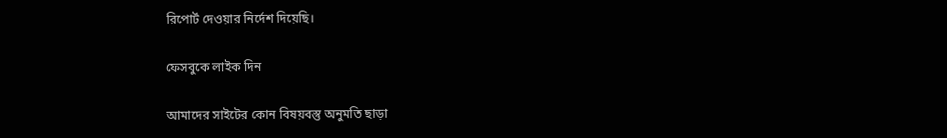রিপোর্ট দেওয়ার নির্দেশ দিয়েছি।

ফেসবুকে লাইক দিন

আমাদের সাইটের কোন বিষয়বস্তু অনুমতি ছাড়া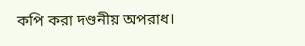কপি করা দণ্ডনীয় অপরাধ।